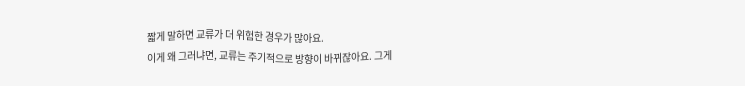짧게 말하면 교류가 더 위험한 경우가 많아요.
이게 왜 그러냐면, 교류는 주기적으로 방향이 바뀌잖아요. 그게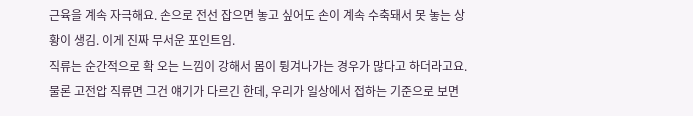근육을 계속 자극해요. 손으로 전선 잡으면 놓고 싶어도 손이 계속 수축돼서 못 놓는 상황이 생김. 이게 진짜 무서운 포인트임.
직류는 순간적으로 확 오는 느낌이 강해서 몸이 튕겨나가는 경우가 많다고 하더라고요. 물론 고전압 직류면 그건 얘기가 다르긴 한데, 우리가 일상에서 접하는 기준으로 보면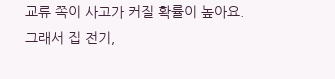교류 쪽이 사고가 커질 확률이 높아요.
그래서 집 전기,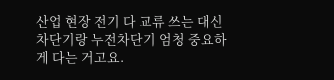산업 현장 전기 다 교류 쓰는 대신 차단기랑 누전차단기 엄청 중요하게 다는 거고요.